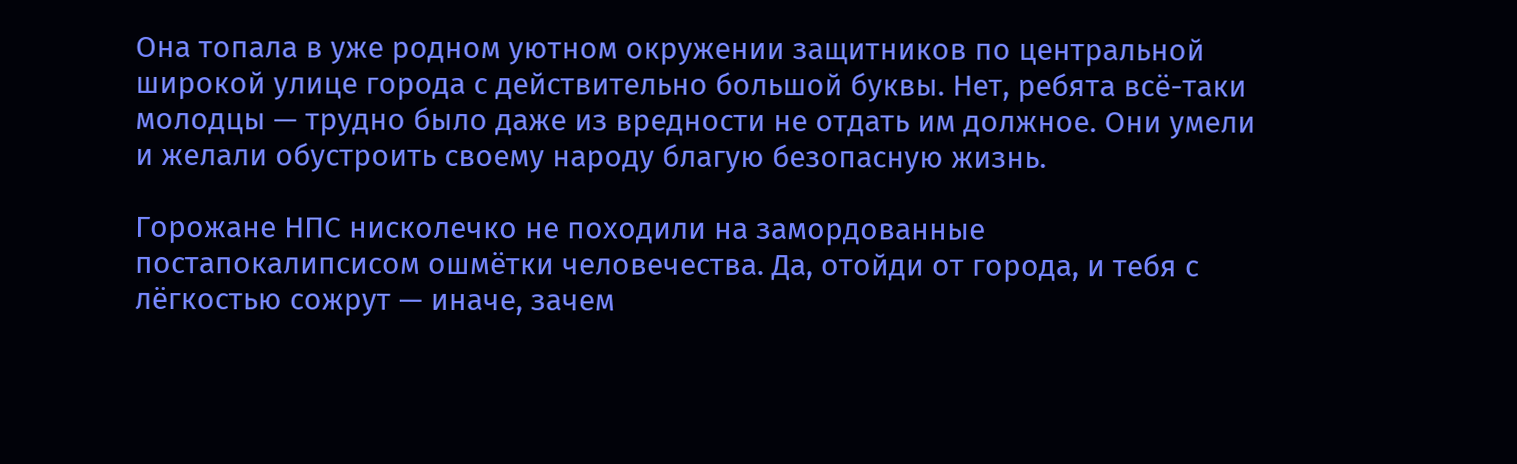Она топала в уже родном уютном окружении защитников по центральной широкой улице города с действительно большой буквы. Нет, ребята всё-таки молодцы — трудно было даже из вредности не отдать им должное. Они умели и желали обустроить своему народу благую безопасную жизнь.

Горожане НПС нисколечко не походили на замордованные постапокалипсисом ошмётки человечества. Да, отойди от города, и тебя с лёгкостью сожрут — иначе, зачем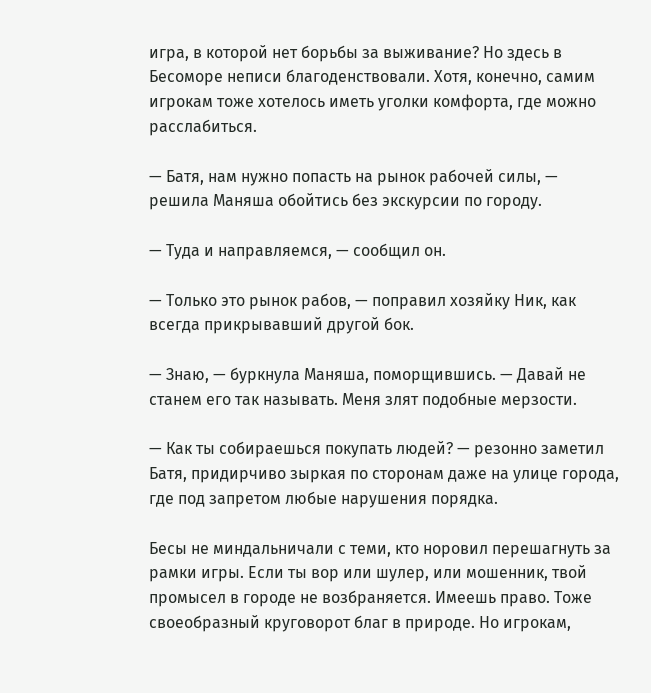игра, в которой нет борьбы за выживание? Но здесь в Бесоморе неписи благоденствовали. Хотя, конечно, самим игрокам тоже хотелось иметь уголки комфорта, где можно расслабиться.

— Батя, нам нужно попасть на рынок рабочей силы, — решила Маняша обойтись без экскурсии по городу.

— Туда и направляемся, — сообщил он.

— Только это рынок рабов, — поправил хозяйку Ник, как всегда прикрывавший другой бок.

— Знаю, — буркнула Маняша, поморщившись. — Давай не станем его так называть. Меня злят подобные мерзости.

— Как ты собираешься покупать людей? — резонно заметил Батя, придирчиво зыркая по сторонам даже на улице города, где под запретом любые нарушения порядка.

Бесы не миндальничали с теми, кто норовил перешагнуть за рамки игры. Если ты вор или шулер, или мошенник, твой промысел в городе не возбраняется. Имеешь право. Тоже своеобразный круговорот благ в природе. Но игрокам,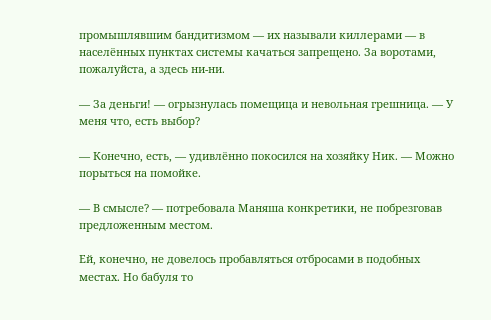промышлявшим бандитизмом — их называли киллерами — в населённых пунктах системы качаться запрещено. За воротами, пожалуйста, а здесь ни-ни.

— За деньги! — огрызнулась помещица и невольная грешница. — У меня что, есть выбор?

— Конечно, есть, — удивлённо покосился на хозяйку Ник. — Можно порыться на помойке.

— В смысле? — потребовала Маняша конкретики, не побрезговав предложенным местом.

Ей, конечно, не довелось пробавляться отбросами в подобных местах. Но бабуля то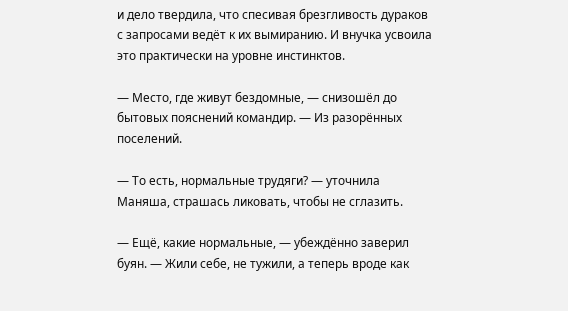и дело твердила, что спесивая брезгливость дураков с запросами ведёт к их вымиранию. И внучка усвоила это практически на уровне инстинктов.

— Место, где живут бездомные, — снизошёл до бытовых пояснений командир. — Из разорённых поселений.

— То есть, нормальные трудяги? — уточнила Маняша, страшась ликовать, чтобы не сглазить.

— Ещё, какие нормальные, — убеждённо заверил буян. — Жили себе, не тужили, а теперь вроде как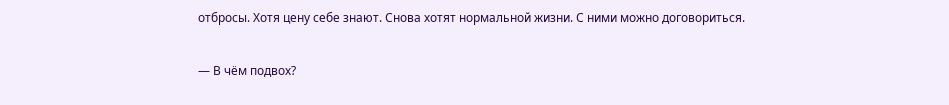отбросы. Хотя цену себе знают. Снова хотят нормальной жизни. С ними можно договориться.

— В чём подвох?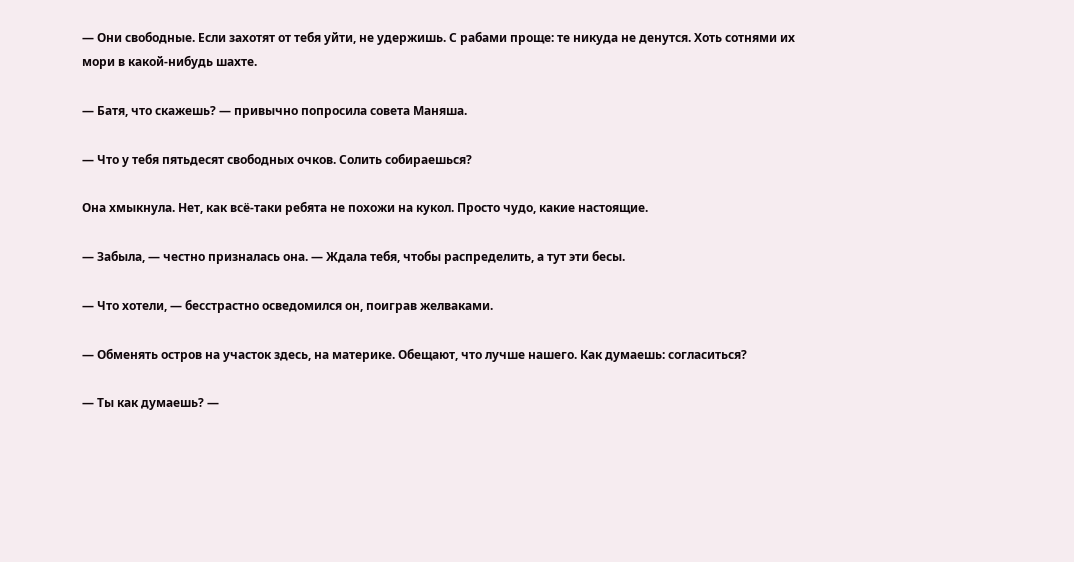— Они свободные. Если захотят от тебя уйти, не удержишь. С рабами проще: те никуда не денутся. Хоть сотнями их мори в какой-нибудь шахте.

— Батя, что скажешь? — привычно попросила совета Маняша.

— Что у тебя пятьдесят свободных очков. Солить собираешься?

Она хмыкнула. Нет, как всё-таки ребята не похожи на кукол. Просто чудо, какие настоящие.

— Забыла, — честно призналась она. — Ждала тебя, чтобы распределить, а тут эти бесы.

— Что хотели, — бесстрастно осведомился он, поиграв желваками.

— Обменять остров на участок здесь, на материке. Обещают, что лучше нашего. Как думаешь: согласиться?

— Ты как думаешь? —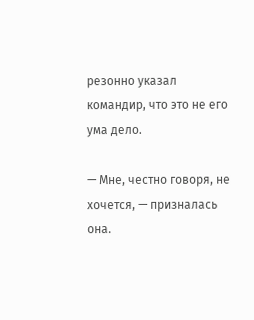резонно указал командир, что это не его ума дело.

— Мне, честно говоря, не хочется, — призналась она.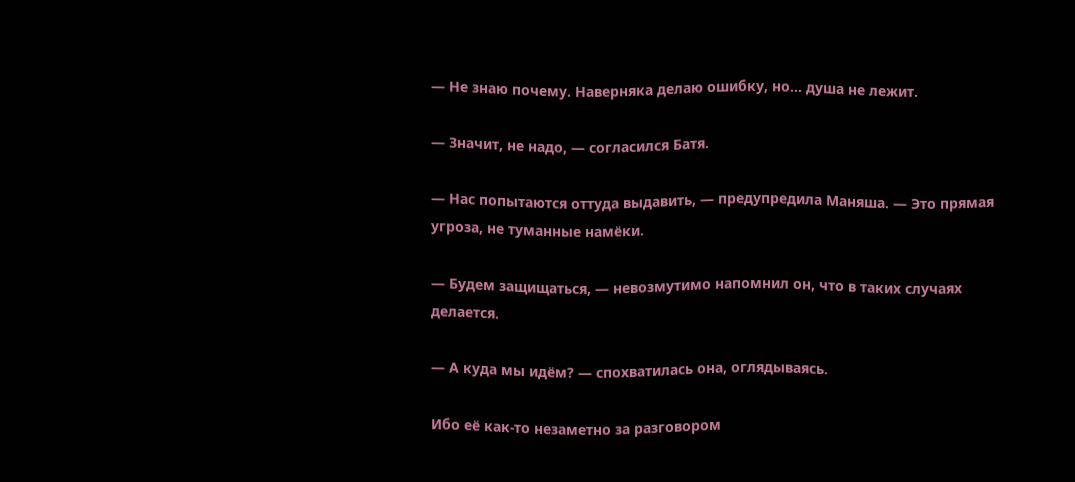— Не знаю почему. Наверняка делаю ошибку, но… душа не лежит.

— Значит, не надо, — согласился Батя.

— Нас попытаются оттуда выдавить, — предупредила Маняша. — Это прямая угроза, не туманные намёки.

— Будем защищаться, — невозмутимо напомнил он, что в таких случаях делается.

— А куда мы идём? — спохватилась она, оглядываясь.

Ибо её как-то незаметно за разговором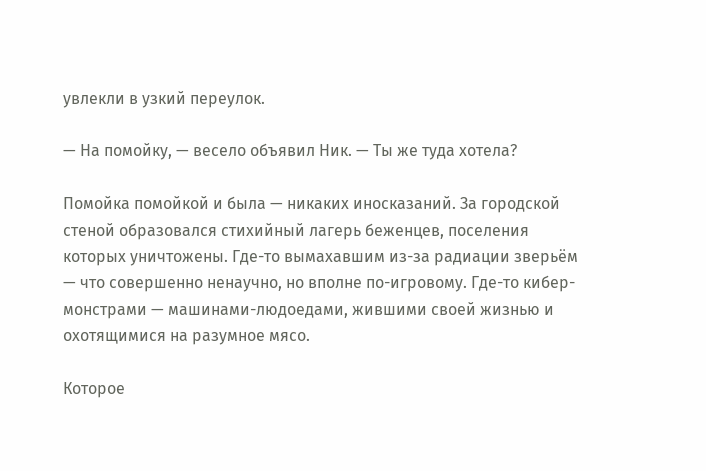увлекли в узкий переулок.

— На помойку, — весело объявил Ник. — Ты же туда хотела?

Помойка помойкой и была — никаких иносказаний. За городской стеной образовался стихийный лагерь беженцев, поселения которых уничтожены. Где-то вымахавшим из-за радиации зверьём — что совершенно ненаучно, но вполне по-игровому. Где-то кибер-монстрами — машинами-людоедами, жившими своей жизнью и охотящимися на разумное мясо.

Которое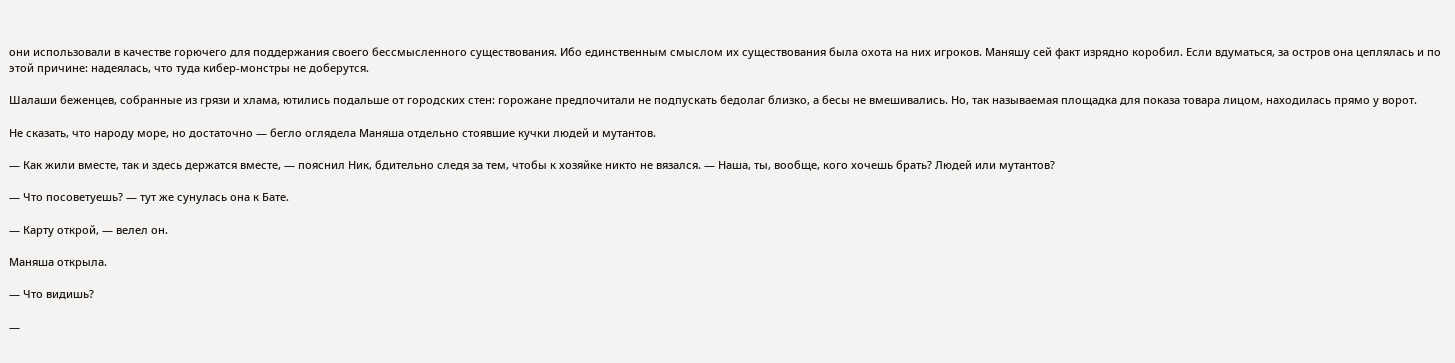они использовали в качестве горючего для поддержания своего бессмысленного существования. Ибо единственным смыслом их существования была охота на них игроков. Маняшу сей факт изрядно коробил. Если вдуматься, за остров она цеплялась и по этой причине: надеялась, что туда кибер-монстры не доберутся.

Шалаши беженцев, собранные из грязи и хлама, ютились подальше от городских стен: горожане предпочитали не подпускать бедолаг близко, а бесы не вмешивались. Но, так называемая площадка для показа товара лицом, находилась прямо у ворот.

Не сказать, что народу море, но достаточно — бегло оглядела Маняша отдельно стоявшие кучки людей и мутантов.

— Как жили вместе, так и здесь держатся вместе, — пояснил Ник, бдительно следя за тем, чтобы к хозяйке никто не вязался. — Наша, ты, вообще, кого хочешь брать? Людей или мутантов?

— Что посоветуешь? — тут же сунулась она к Бате.

— Карту открой, — велел он.

Маняша открыла.

— Что видишь?

—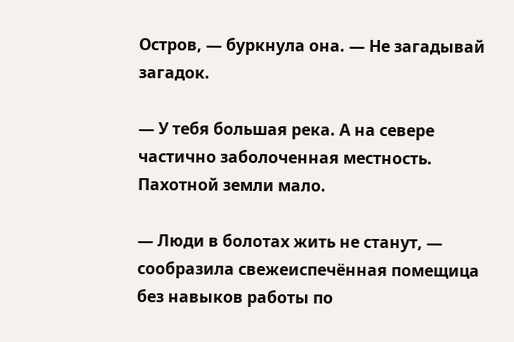Остров, — буркнула она. — Не загадывай загадок.

— У тебя большая река. А на севере частично заболоченная местность. Пахотной земли мало.

— Люди в болотах жить не станут, — сообразила свежеиспечённая помещица без навыков работы по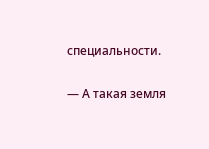специальности.

— А такая земля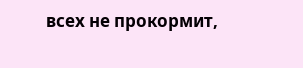всех не прокормит,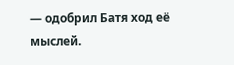— одобрил Батя ход её мыслей.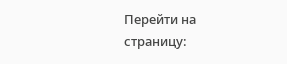Перейти на страницу: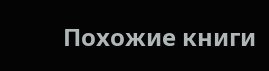Похожие книги